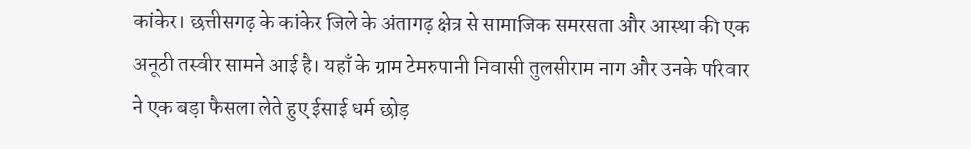कांकेर। छत्तीसगढ़ के कांकेर जिले के अंतागढ़ क्षेत्र से सामाजिक समरसता और आस्था की एक अनूठी तस्वीर सामने आई है। यहाँ के ग्राम टेमरुपानी निवासी तुलसीराम नाग और उनके परिवार ने एक बड़ा फैसला लेते हुए ईसाई धर्म छोड़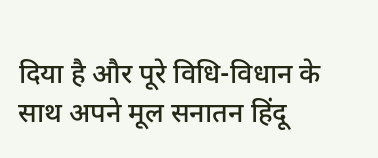दिया है और पूरे विधि-विधान के साथ अपने मूल सनातन हिंदू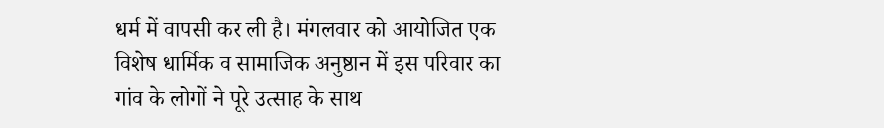धर्म में वापसी कर ली है। मंगलवार को आयोजित एक विशेष धार्मिक व सामाजिक अनुष्ठान में इस परिवार का गांव के लोगों ने पूरे उत्साह के साथ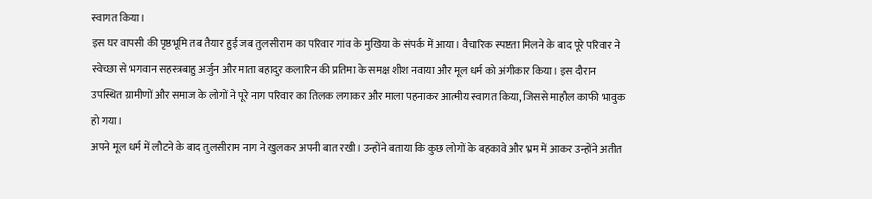स्वागत किया।
इस घर वापसी की पृष्ठभूमि तब तैयार हुई जब तुलसीराम का परिवार गांव के मुखिया के संपर्क में आया। वैचारिक स्पष्टता मिलने के बाद पूरे परिवार ने स्वेच्छा से भगवान सहस्त्रबाहु अर्जुन और माता बहादुर कलारिन की प्रतिमा के समक्ष शीश नवाया और मूल धर्म को अंगीकार किया। इस दौरान उपस्थित ग्रामीणों और समाज के लोगों ने पूरे नाग परिवार का तिलक लगाकर और माला पहनाकर आत्मीय स्वागत किया, जिससे माहौल काफी भावुक हो गया।
अपने मूल धर्म में लौटने के बाद तुलसीराम नाग ने खुलकर अपनी बात रखी। उन्होंने बताया कि कुछ लोगों के बहकावे और भ्रम में आकर उन्होंने अतीत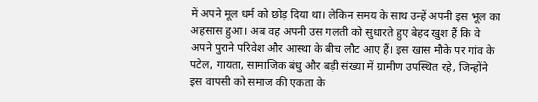में अपने मूल धर्म को छोड़ दिया था। लेकिन समय के साथ उन्हें अपनी इस भूल का अहसास हुआ। अब वह अपनी उस गलती को सुधारते हुए बेहद खुश हैं कि वे अपने पुराने परिवेश और आस्था के बीच लौट आए हैं। इस खास मौके पर गांव के पटेल, गायता, सामाजिक बंधु और बड़ी संख्या में ग्रामीण उपस्थित रहे, जिन्होंने इस वापसी को समाज की एकता के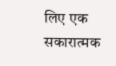लिए एक सकारात्मक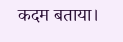कदम बताया।